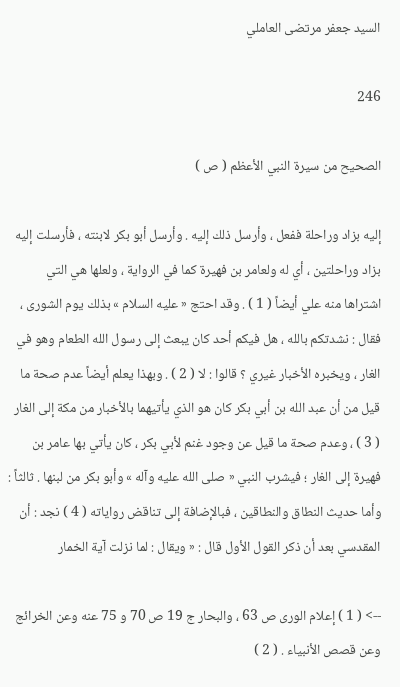السيد جعفر مرتضى العاملي

246

الصحيح من سيرة النبي الأعظم ( ص )

إليه بزاد وراحلة ففعل ، وأرسل ذلك إليه . وأرسل أبو بكر لابنته ، فأرسلت إليه بزاد وراحلتين ، أي له ولعامر بن فهيرة كما في الرواية ، ولعلها هي التي اشتراها منه علي أيضاً ( 1 ) . وقد احتج « عليه السلام » بذلك يوم الشورى ، فقال : نشدتكم بالله ، هل فيكم أحد كان يبعث إلى رسول الله الطعام وهو في الغار ، ويخبره الأخبار غيري ؟ قالوا : لا ( 2 ) . وبهذا يعلم أيضاً عدم صحة ما قيل من أن عبد الله بن أبي بكر كان هو الذي يأتيهما بالأخبار من مكة إلى الغار ( 3 ) ، وعدم صحة ما قيل عن وجود غنم لأبي بكر ، كان يأتي بها عامر بن فهيرة إلى الغار ؛ فيشرب النبي « صلى الله عليه وآله » وأبو بكر من لبنها . ثالثاً : وأما حديث النطاق والنطاقين ، فبالإضافة إلى تناقض رواياته ( 4 ) نجد : أن المقدسي بعد أن ذكر القول الأول قال : « ويقال : لما نزلت آية الخمار

--> ( 1 ) إعلام الورى ص 63 ، والبحار ج 19 ص 70 و 75 عنه وعن الخرائج وعن قصص الأنبياء . ( 2 )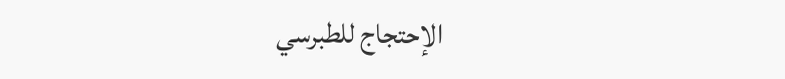الإحتجاج للطبرسي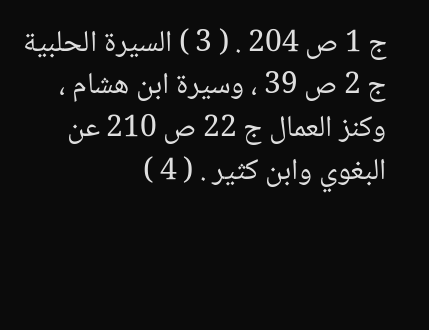ج 1 ص 204 . ( 3 ) السيرة الحلبية ج 2 ص 39 ، وسيرة ابن هشام ، وكنز العمال ج 22 ص 210 عن البغوي وابن كثير . ( 4 )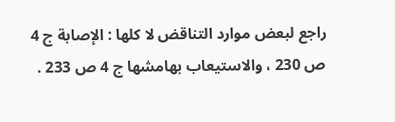راجع لبعض موارد التناقض لا كلها : الإصابة ج 4 ص 230 ، والاستيعاب بهامشها ج 4 ص 233 .